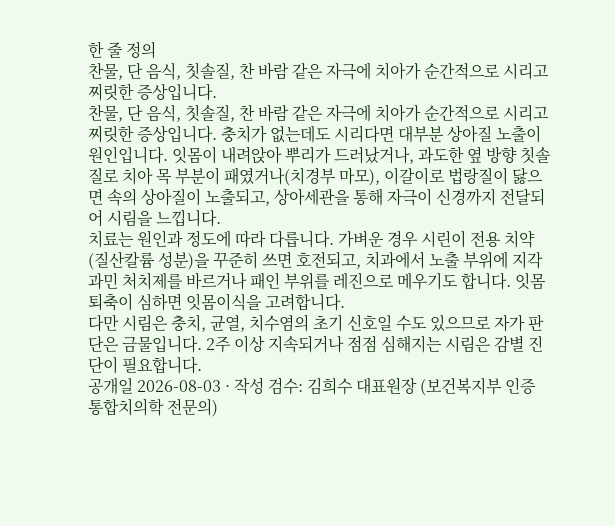한 줄 정의
찬물, 단 음식, 칫솔질, 찬 바람 같은 자극에 치아가 순간적으로 시리고 찌릿한 증상입니다.
찬물, 단 음식, 칫솔질, 찬 바람 같은 자극에 치아가 순간적으로 시리고 찌릿한 증상입니다. 충치가 없는데도 시리다면 대부분 상아질 노출이 원인입니다. 잇몸이 내려앉아 뿌리가 드러났거나, 과도한 옆 방향 칫솔질로 치아 목 부분이 패였거나(치경부 마모), 이갈이로 법랑질이 닳으면 속의 상아질이 노출되고, 상아세관을 통해 자극이 신경까지 전달되어 시림을 느낍니다.
치료는 원인과 정도에 따라 다릅니다. 가벼운 경우 시린이 전용 치약(질산칼륨 성분)을 꾸준히 쓰면 호전되고, 치과에서 노출 부위에 지각과민 처치제를 바르거나 패인 부위를 레진으로 메우기도 합니다. 잇몸 퇴축이 심하면 잇몸이식을 고려합니다.
다만 시림은 충치, 균열, 치수염의 초기 신호일 수도 있으므로 자가 판단은 금물입니다. 2주 이상 지속되거나 점점 심해지는 시림은 감별 진단이 필요합니다.
공개일 2026-08-03 · 작성 검수: 김희수 대표원장 (보건복지부 인증 통합치의학 전문의)